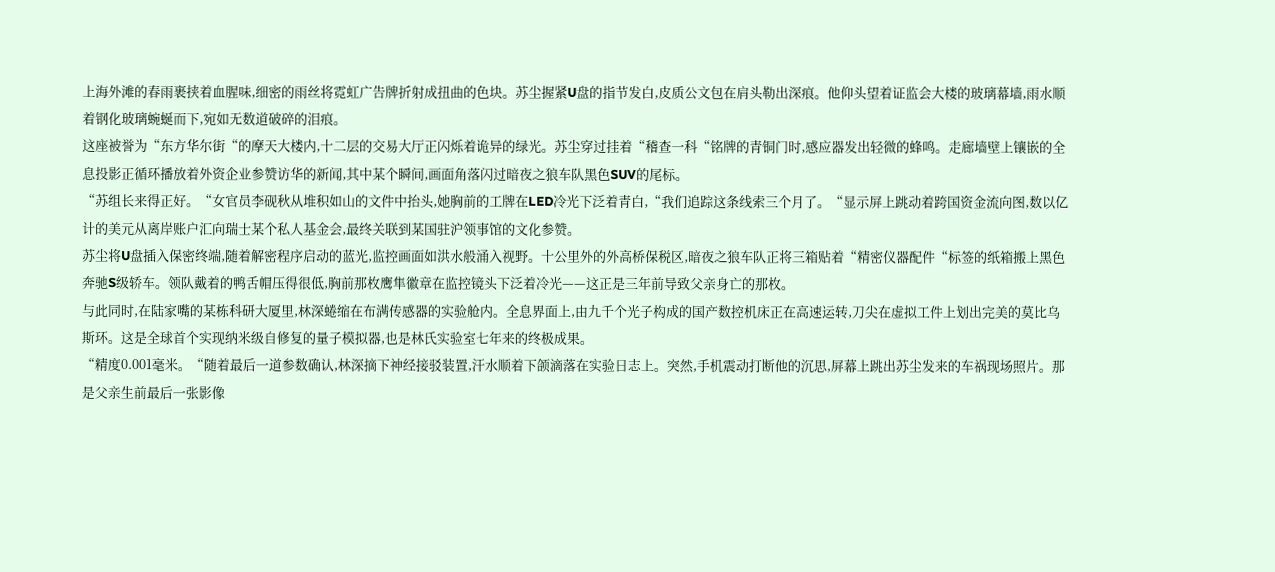上海外滩的春雨裹挟着血腥味,细密的雨丝将霓虹广告牌折射成扭曲的色块。苏尘握紧U盘的指节发白,皮质公文包在肩头勒出深痕。他仰头望着证监会大楼的玻璃幕墙,雨水顺着钢化玻璃蜿蜒而下,宛如无数道破碎的泪痕。
这座被誉为“东方华尔街“的摩天大楼内,十二层的交易大厅正闪烁着诡异的绿光。苏尘穿过挂着“稽查一科“铭牌的青铜门时,感应器发出轻微的蜂鸣。走廊墙壁上镶嵌的全息投影正循环播放着外资企业参赞访华的新闻,其中某个瞬间,画面角落闪过暗夜之狼车队黑色SUV的尾标。
“苏组长来得正好。“女官员李砚秋从堆积如山的文件中抬头,她胸前的工牌在LED冷光下泛着青白,“我们追踪这条线索三个月了。“显示屏上跳动着跨国资金流向图,数以亿计的美元从离岸账户汇向瑞士某个私人基金会,最终关联到某国驻沪领事馆的文化参赞。
苏尘将U盘插入保密终端,随着解密程序启动的蓝光,监控画面如洪水般涌入视野。十公里外的外高桥保税区,暗夜之狼车队正将三箱贴着“精密仪器配件“标签的纸箱搬上黑色奔驰S级轿车。领队戴着的鸭舌帽压得很低,胸前那枚鹰隼徽章在监控镜头下泛着冷光——这正是三年前导致父亲身亡的那枚。
与此同时,在陆家嘴的某栋科研大厦里,林深蜷缩在布满传感器的实验舱内。全息界面上,由九千个光子构成的国产数控机床正在高速运转,刀尖在虚拟工件上划出完美的莫比乌斯环。这是全球首个实现纳米级自修复的量子模拟器,也是林氏实验室七年来的终极成果。
“精度0.001毫米。“随着最后一道参数确认,林深摘下神经接驳装置,汗水顺着下颌滴落在实验日志上。突然,手机震动打断他的沉思,屏幕上跳出苏尘发来的车祸现场照片。那是父亲生前最后一张影像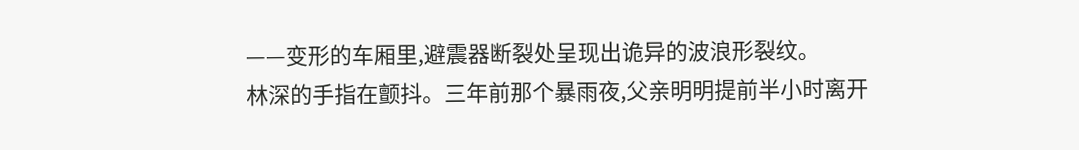——变形的车厢里,避震器断裂处呈现出诡异的波浪形裂纹。
林深的手指在颤抖。三年前那个暴雨夜,父亲明明提前半小时离开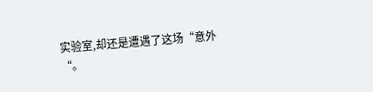实验室,却还是遭遇了这场“意外“。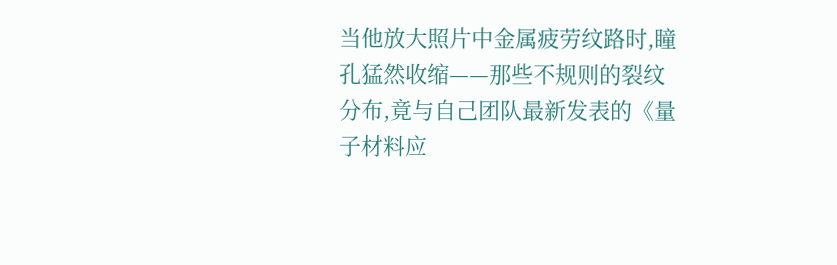当他放大照片中金属疲劳纹路时,瞳孔猛然收缩——那些不规则的裂纹分布,竟与自己团队最新发表的《量子材料应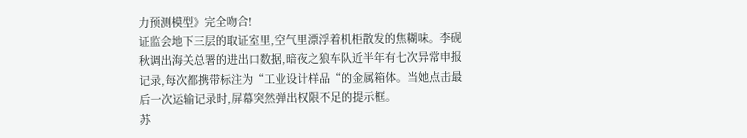力预测模型》完全吻合!
证监会地下三层的取证室里,空气里漂浮着机柜散发的焦糊味。李砚秋调出海关总署的进出口数据,暗夜之狼车队近半年有七次异常申报记录,每次都携带标注为“工业设计样品“的金属箱体。当她点击最后一次运输记录时,屏幕突然弹出权限不足的提示框。
苏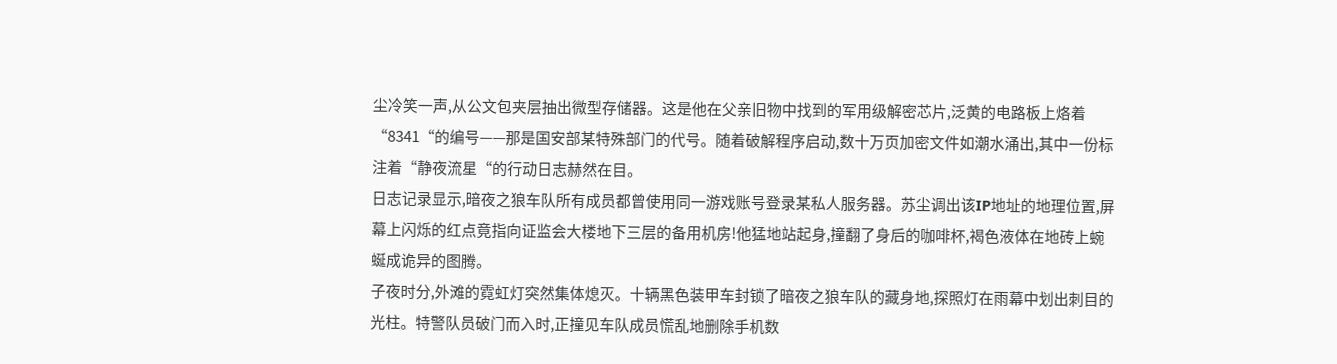尘冷笑一声,从公文包夹层抽出微型存储器。这是他在父亲旧物中找到的军用级解密芯片,泛黄的电路板上烙着“8341“的编号——那是国安部某特殊部门的代号。随着破解程序启动,数十万页加密文件如潮水涌出,其中一份标注着“静夜流星“的行动日志赫然在目。
日志记录显示,暗夜之狼车队所有成员都曾使用同一游戏账号登录某私人服务器。苏尘调出该IP地址的地理位置,屏幕上闪烁的红点竟指向证监会大楼地下三层的备用机房!他猛地站起身,撞翻了身后的咖啡杯,褐色液体在地砖上蜿蜒成诡异的图腾。
子夜时分,外滩的霓虹灯突然集体熄灭。十辆黑色装甲车封锁了暗夜之狼车队的藏身地,探照灯在雨幕中划出刺目的光柱。特警队员破门而入时,正撞见车队成员慌乱地删除手机数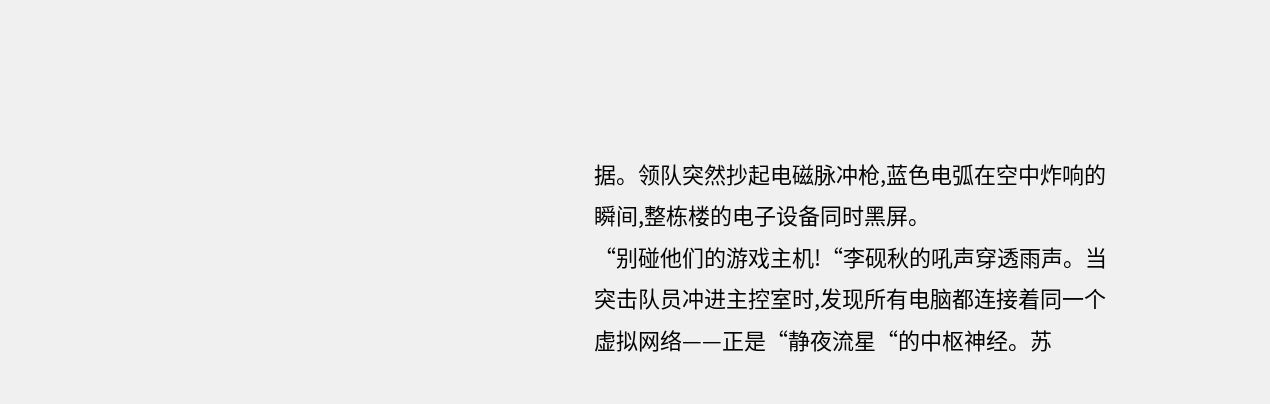据。领队突然抄起电磁脉冲枪,蓝色电弧在空中炸响的瞬间,整栋楼的电子设备同时黑屏。
“别碰他们的游戏主机!“李砚秋的吼声穿透雨声。当突击队员冲进主控室时,发现所有电脑都连接着同一个虚拟网络——正是“静夜流星“的中枢神经。苏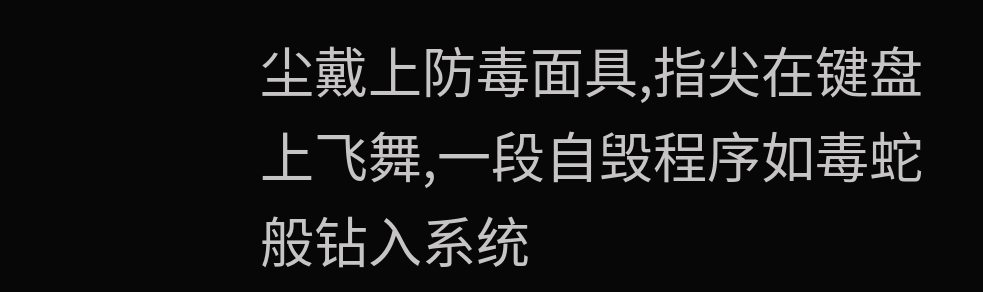尘戴上防毒面具,指尖在键盘上飞舞,一段自毁程序如毒蛇般钻入系统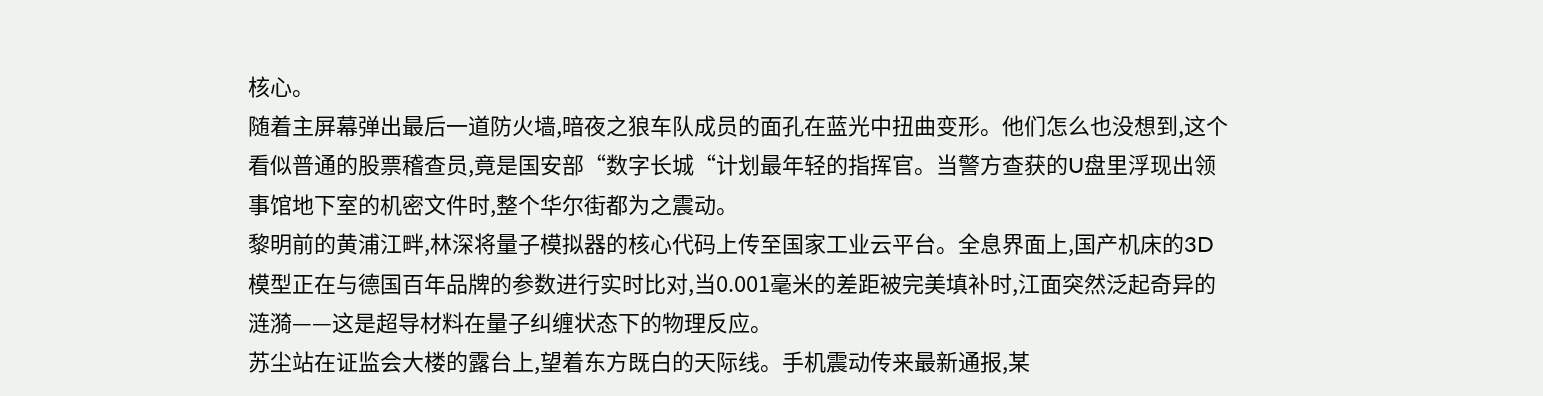核心。
随着主屏幕弹出最后一道防火墙,暗夜之狼车队成员的面孔在蓝光中扭曲变形。他们怎么也没想到,这个看似普通的股票稽查员,竟是国安部“数字长城“计划最年轻的指挥官。当警方查获的U盘里浮现出领事馆地下室的机密文件时,整个华尔街都为之震动。
黎明前的黄浦江畔,林深将量子模拟器的核心代码上传至国家工业云平台。全息界面上,国产机床的3D模型正在与德国百年品牌的参数进行实时比对,当0.001毫米的差距被完美填补时,江面突然泛起奇异的涟漪——这是超导材料在量子纠缠状态下的物理反应。
苏尘站在证监会大楼的露台上,望着东方既白的天际线。手机震动传来最新通报,某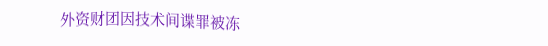外资财团因技术间谍罪被冻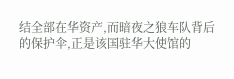结全部在华资产,而暗夜之狼车队背后的保护伞,正是该国驻华大使馆的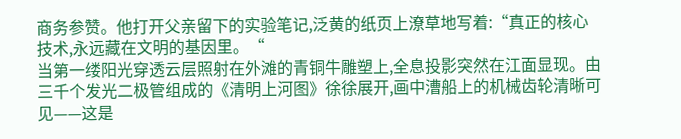商务参赞。他打开父亲留下的实验笔记,泛黄的纸页上潦草地写着:“真正的核心技术,永远藏在文明的基因里。“
当第一缕阳光穿透云层照射在外滩的青铜牛雕塑上,全息投影突然在江面显现。由三千个发光二极管组成的《清明上河图》徐徐展开,画中漕船上的机械齿轮清晰可见——这是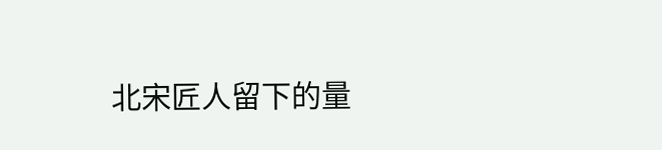北宋匠人留下的量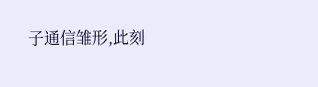子通信雏形,此刻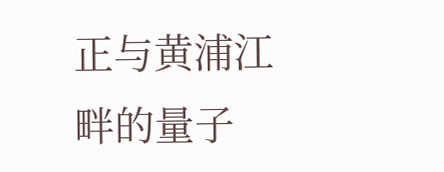正与黄浦江畔的量子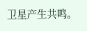卫星产生共鸣。